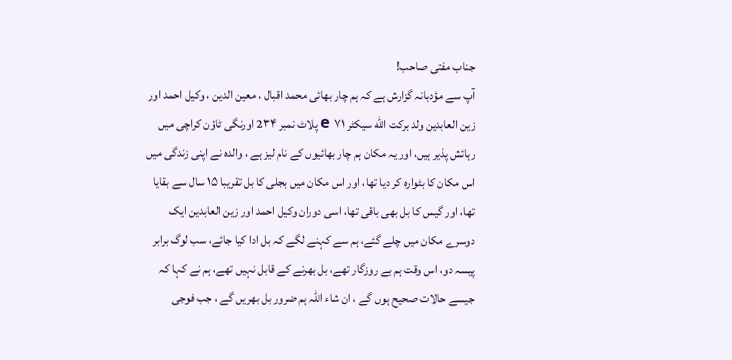جناب مفتی صاحب!
آپ سے مؤدبانہ گزارش ہے کہ ہم چار بھائی محمد اقبال ، معین الدین ، وکیل احمد اور زین العابدین ولد برکت الله سیکٹر e ۷۱ پلاٹ نمبر 2۳۴ اورنگی ٹاؤن کراچی میں رہائش پذیر ہیں، اور یہ مکان ہم چار بھائیوں کے نام لیز ہے ، والدہ نے اپنی زندگی میں اس مکان کا بٹوارہ کر دیا تھا، اور اس مکان میں بجلی کا بل تقریبا ۱۵ سال سے بقایا تھا، اور گیس کا بل بھی باقی تھا، اسی دوران وکیل احمد اور زین العابدین ایک دوسرے مکان میں چلے گئے، ہم سے کہنے لگے کہ بل ادا کیا جائے، سب لوگ برابر پیسہ دو، اس وقت ہم بے روزگار تھے، بل بھرنے کے قابل نہیں تھے، ہم نے کہا کہ جیسے حالات صحیح ہوں گے ، ان شاء اللہ ہم ضرور بل بھریں گے ، جب فوجی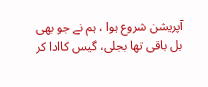آپریشن شروع ہوا ، ہم نے جو بھی بل باقی تھا بجلی، گیس کاادا کر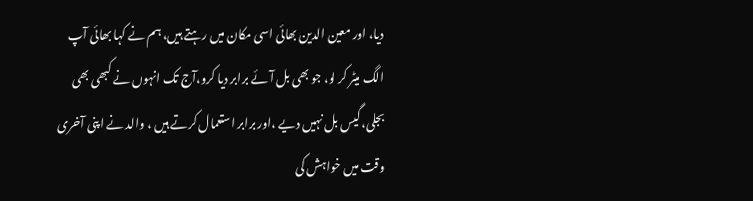دیا، اور معین الدین بھائی اسی مکان میں رہتے ہیں، ہم نے کہا بھائی آپ الگ میٹر کر لو، جو بھی بل آئے برابر دیا کرو،آج تک انہوں نے کبھی بھی بجلی، گیس بل نہیں دیے ،اور برابر استعمال کرتے ہیں ، والد نے اپنی آخری وقت میں خواہش کی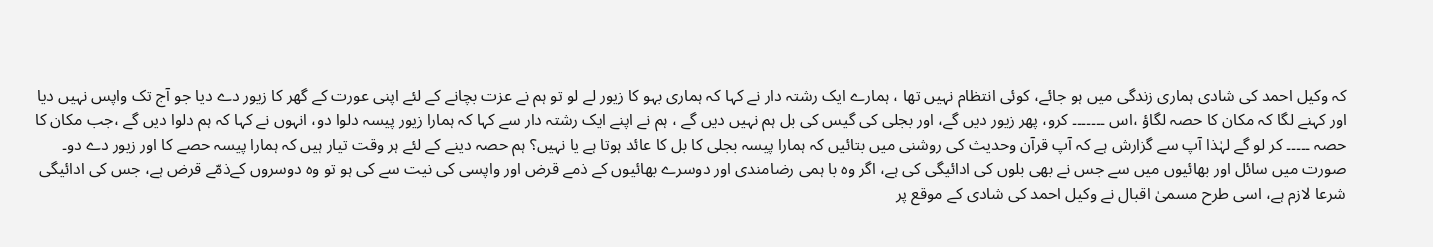کہ وکیل احمد کی شادی ہماری زندگی میں ہو جائے، کوئی انتظام نہیں تھا ، ہمارے ایک رشتہ دار نے کہا کہ ہماری بہو کا زیور لے لو تو ہم نے عزت بچانے کے لئے اپنی عورت کے گھر کا زیور دے دیا جو آج تک واپس نہیں دیا اور کہنے لگا کہ مکان کا حصہ لگاؤ ،اس ۔۔۔۔۔۔۔ کرو، پھر زیور دیں گے، اور بجلی کی گیس کی بل ہم نہیں دیں گے ، ہم نے اپنے ایک رشتہ دار سے کہا کہ ہمارا زیور پیسہ دلوا دو، انہوں نے کہا کہ ہم دلوا دیں گے ،جب مکان کا حصہ ۔۔۔۔۔ کر لو گے لہٰذا آپ سے گزارش ہے کہ آپ قرآن وحدیث کی روشنی میں بتائیں کہ ہمارا پیسہ بجلی کا بل کا عائد ہوتا ہے یا نہیں؟ ہم حصہ دینے کے لئے ہر وقت تیار ہیں کہ ہمارا پیسہ حصے کا اور زیور دے دو۔
صورت میں سائل اور بھائیوں میں سے جس نے بھی بلوں کی ادائیگی کی ہے، اگر وہ با ہمی رضامندی اور دوسرے بھائیوں کے ذمے قرض اور واپسی کی نیت سے کی ہو تو وہ دوسروں کےذمّے قرض ہے، جس کی ادائیگی شرعا لازم ہے، اسی طرح مسمیٰ اقبال نے وکیل احمد کی شادی کے موقع پر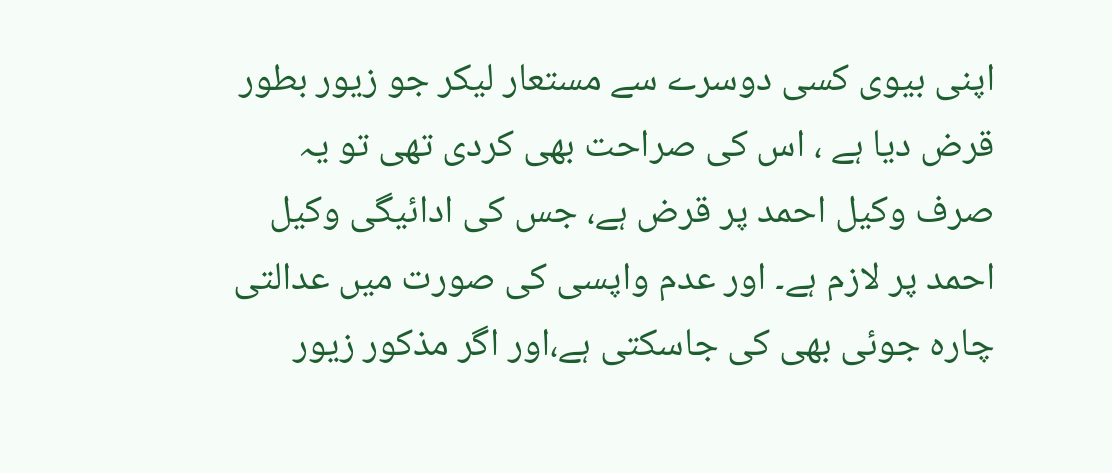اپنی بیوی کسی دوسرے سے مستعار لیکر جو زیور بطور قرض دیا ہے ، اس کی صراحت بھی کردی تھی تو یہ صرف وکیل احمد پر قرض ہے، جس کی ادائیگی وکیل احمد پر لازم ہے۔ اور عدم واپسی کی صورت میں عدالتی چارہ جوئی بھی کی جاسکتی ہے،اور اگر مذکور زیور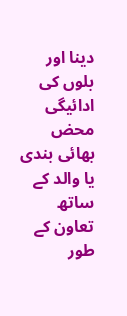دینا اور بلوں کی ادائیگی محض بھائی بندی یا والد کے ساتھ تعاون کے طور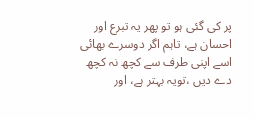پر کی گئی ہو تو پھر یہ تبرع اور احسان ہے، تاہم اگر دوسرے بھائی اسے اپنی طرف سے کچھ نہ کچھ دے دیں ،تویہ بہتر ہے، اور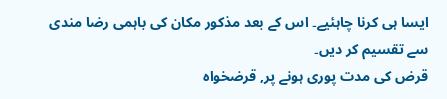ایسا ہی کرنا چاہئیے۔ اس کے بعد مذکور مکان کی باہمی رضا مندی سے تقسیم کر دیں۔
قرض کی مدت پوری ہونے پر, قرضخواہ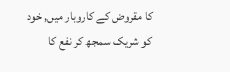کا مقروض کے کاروبار میں, خود کو شریک سمجھ کر نفع کا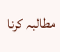مطالبہ کرنا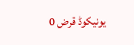یونیکوڈ قرض 0